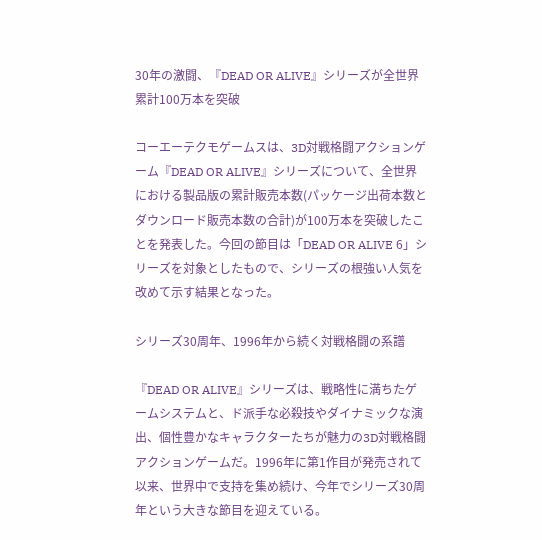30年の激闘、『DEAD OR ALIVE』シリーズが全世界累計100万本を突破

コーエーテクモゲームスは、3D対戦格闘アクションゲーム『DEAD OR ALIVE』シリーズについて、全世界における製品版の累計販売本数(パッケージ出荷本数とダウンロード販売本数の合計)が100万本を突破したことを発表した。今回の節目は「DEAD OR ALIVE 6」シリーズを対象としたもので、シリーズの根強い人気を改めて示す結果となった。

シリーズ30周年、1996年から続く対戦格闘の系譜

『DEAD OR ALIVE』シリーズは、戦略性に満ちたゲームシステムと、ド派手な必殺技やダイナミックな演出、個性豊かなキャラクターたちが魅力の3D対戦格闘アクションゲームだ。1996年に第1作目が発売されて以来、世界中で支持を集め続け、今年でシリーズ30周年という大きな節目を迎えている。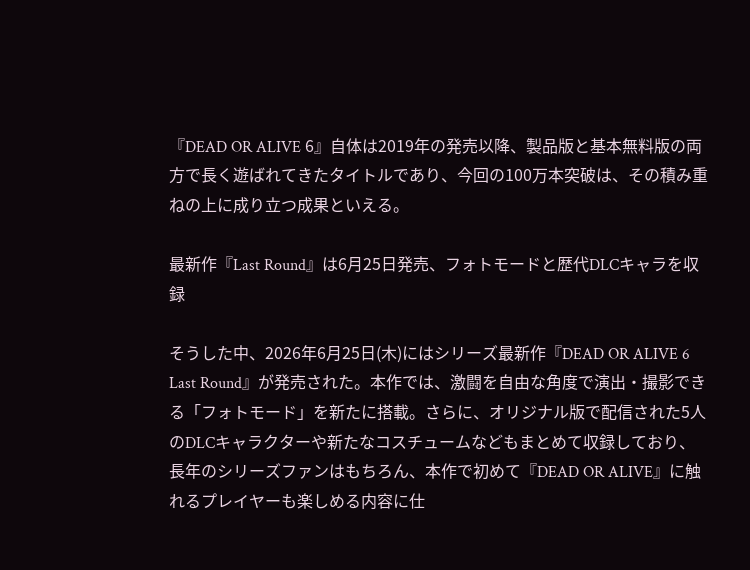『DEAD OR ALIVE 6』自体は2019年の発売以降、製品版と基本無料版の両方で長く遊ばれてきたタイトルであり、今回の100万本突破は、その積み重ねの上に成り立つ成果といえる。

最新作『Last Round』は6月25日発売、フォトモードと歴代DLCキャラを収録

そうした中、2026年6月25日(木)にはシリーズ最新作『DEAD OR ALIVE 6 Last Round』が発売された。本作では、激闘を自由な角度で演出・撮影できる「フォトモード」を新たに搭載。さらに、オリジナル版で配信された5人のDLCキャラクターや新たなコスチュームなどもまとめて収録しており、長年のシリーズファンはもちろん、本作で初めて『DEAD OR ALIVE』に触れるプレイヤーも楽しめる内容に仕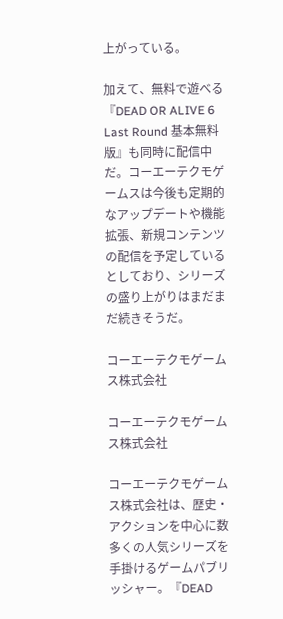上がっている。

加えて、無料で遊べる『DEAD OR ALIVE 6 Last Round 基本無料版』も同時に配信中だ。コーエーテクモゲームスは今後も定期的なアップデートや機能拡張、新規コンテンツの配信を予定しているとしており、シリーズの盛り上がりはまだまだ続きそうだ。

コーエーテクモゲームス株式会社

コーエーテクモゲームス株式会社

コーエーテクモゲームス株式会社は、歴史・アクションを中心に数多くの人気シリーズを手掛けるゲームパブリッシャー。『DEAD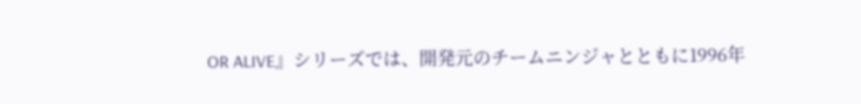OR ALIVE』シリーズでは、開発元のチームニンジャとともに1996年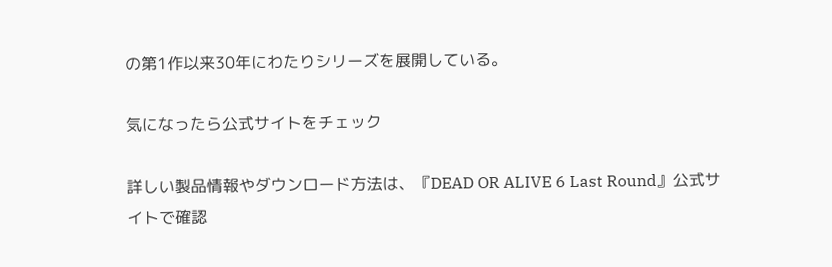の第1作以来30年にわたりシリーズを展開している。

気になったら公式サイトをチェック

詳しい製品情報やダウンロード方法は、『DEAD OR ALIVE 6 Last Round』公式サイトで確認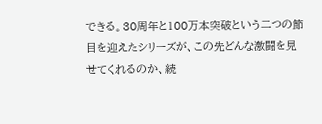できる。30周年と100万本突破という二つの節目を迎えたシリーズが、この先どんな激闘を見せてくれるのか、続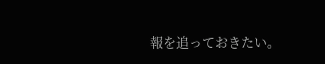報を追っておきたい。